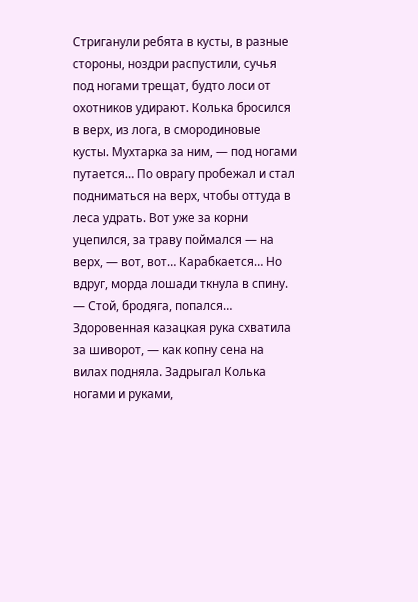Стриганули ребята в кусты, в разные стороны, ноздри распустили, сучья под ногами трещат, будто лоси от охотников удирают. Колька бросился в верх, из лога, в смородиновые кусты. Мухтарка за ним, — под ногами путается… По оврагу пробежал и стал подниматься на верх, чтобы оттуда в леса удрать. Вот уже за корни уцепился, за траву поймался — на верх, — вот, вот… Карабкается… Но вдруг, морда лошади ткнула в спину.
— Стой, бродяга, попался…
Здоровенная казацкая рука схватила за шиворот, — как копну сена на вилах подняла. Задрыгал Колька ногами и руками,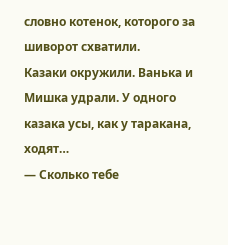словно котенок, которого за шиворот схватили.
Казаки окружили. Ванька и Мишка удрали. У одного казака усы, как у таракана, ходят…
— Сколько тебе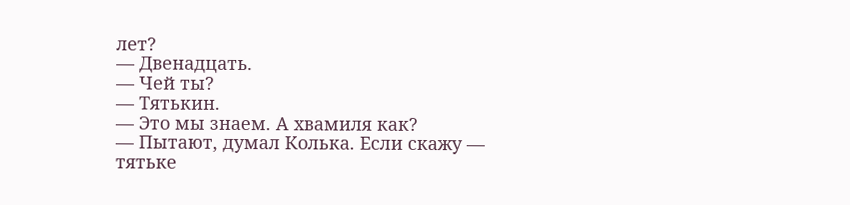лет?
— Двенадцать.
— Чей ты?
— Тятькин.
— Это мы знаем. А хвамиля как?
— Пытают, думал Колька. Если скажу — тятьке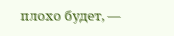плохо будет, —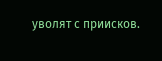уволят с приисков.